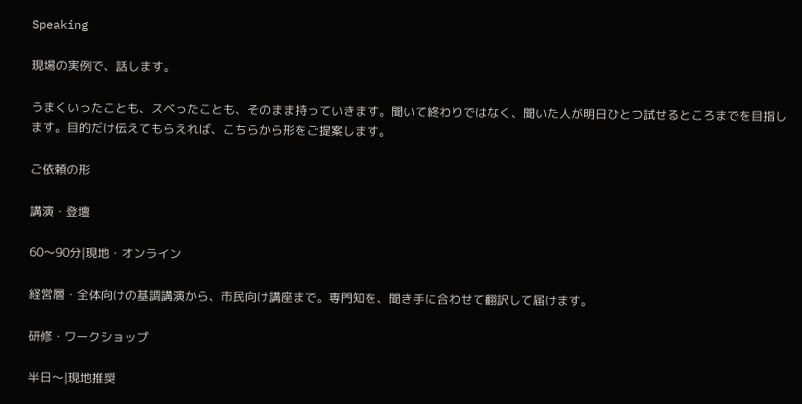Speaking

現場の実例で、話します。

うまくいったことも、スベったことも、そのまま持っていきます。聞いて終わりではなく、聞いた人が明日ひとつ試せるところまでを目指します。目的だけ伝えてもらえれば、こちらから形をご提案します。

ご依頼の形

講演・登壇

60〜90分|現地・オンライン

経営層・全体向けの基調講演から、市民向け講座まで。専門知を、聞き手に合わせて翻訳して届けます。

研修・ワークショップ

半日〜|現地推奨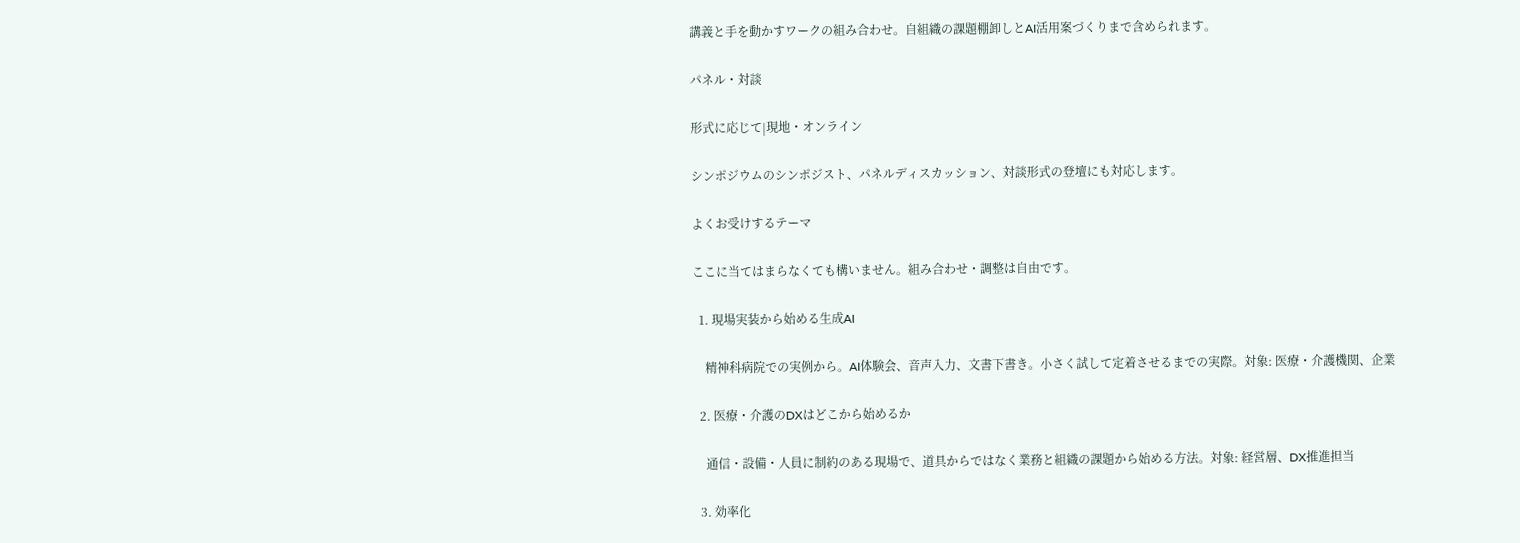講義と手を動かすワークの組み合わせ。自組織の課題棚卸しとAI活用案づくりまで含められます。

パネル・対談

形式に応じて|現地・オンライン

シンポジウムのシンポジスト、パネルディスカッション、対談形式の登壇にも対応します。

よくお受けするテーマ

ここに当てはまらなくても構いません。組み合わせ・調整は自由です。

  1. 現場実装から始める生成AI

    精神科病院での実例から。AI体験会、音声入力、文書下書き。小さく試して定着させるまでの実際。対象: 医療・介護機関、企業

  2. 医療・介護のDXはどこから始めるか

    通信・設備・人員に制約のある現場で、道具からではなく業務と組織の課題から始める方法。対象: 経営層、DX推進担当

  3. 効率化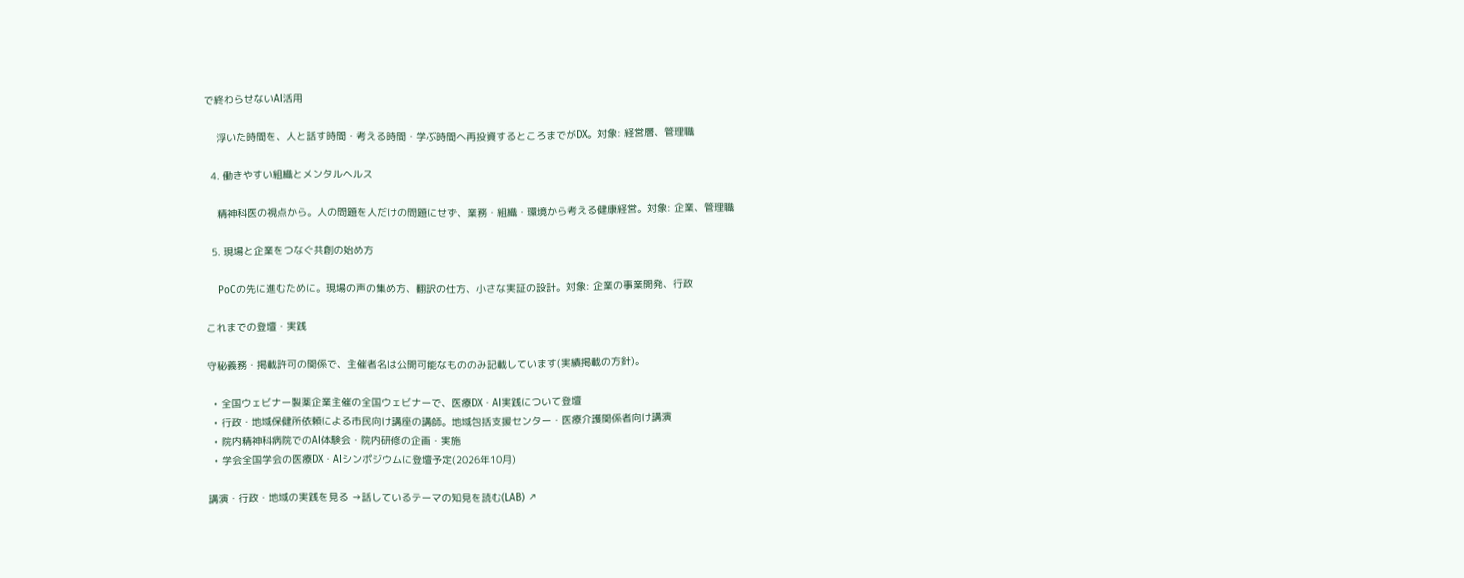で終わらせないAI活用

    浮いた時間を、人と話す時間・考える時間・学ぶ時間へ再投資するところまでがDX。対象: 経営層、管理職

  4. 働きやすい組織とメンタルヘルス

    精神科医の視点から。人の問題を人だけの問題にせず、業務・組織・環境から考える健康経営。対象: 企業、管理職

  5. 現場と企業をつなぐ共創の始め方

    PoCの先に進むために。現場の声の集め方、翻訳の仕方、小さな実証の設計。対象: 企業の事業開発、行政

これまでの登壇・実践

守秘義務・掲載許可の関係で、主催者名は公開可能なもののみ記載しています(実績掲載の方針)。

  • 全国ウェビナー製薬企業主催の全国ウェビナーで、医療DX・AI実践について登壇
  • 行政・地域保健所依頼による市民向け講座の講師。地域包括支援センター・医療介護関係者向け講演
  • 院内精神科病院でのAI体験会・院内研修の企画・実施
  • 学会全国学会の医療DX・AIシンポジウムに登壇予定(2026年10月)

講演・行政・地域の実践を見る →話しているテーマの知見を読む(LAB) ↗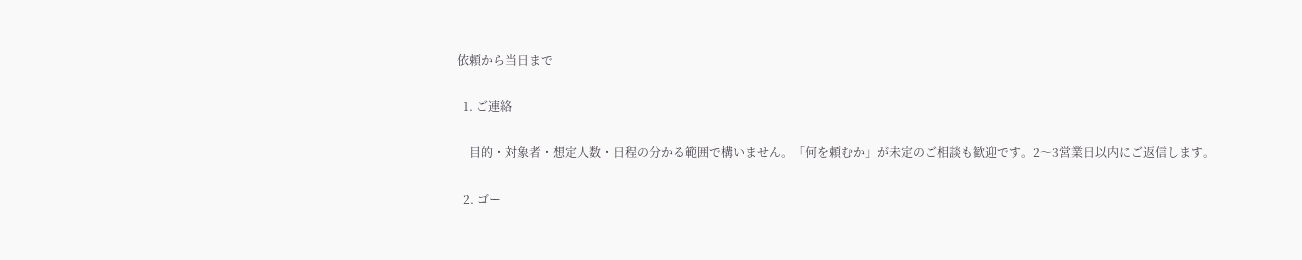依頼から当日まで

  1. ご連絡

    目的・対象者・想定人数・日程の分かる範囲で構いません。「何を頼むか」が未定のご相談も歓迎です。2〜3営業日以内にご返信します。

  2. ゴー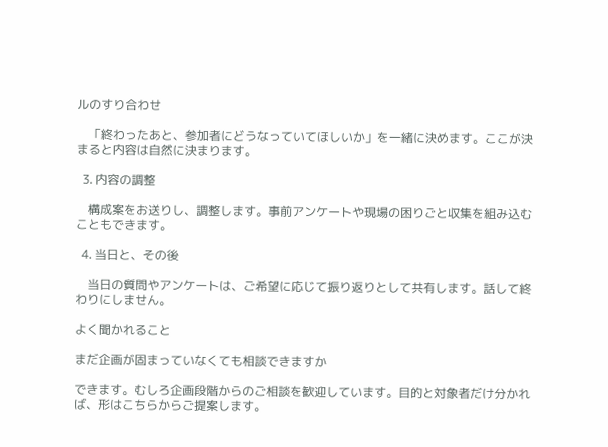ルのすり合わせ

    「終わったあと、参加者にどうなっていてほしいか」を一緒に決めます。ここが決まると内容は自然に決まります。

  3. 内容の調整

    構成案をお送りし、調整します。事前アンケートや現場の困りごと収集を組み込むこともできます。

  4. 当日と、その後

    当日の質問やアンケートは、ご希望に応じて振り返りとして共有します。話して終わりにしません。

よく聞かれること

まだ企画が固まっていなくても相談できますか

できます。むしろ企画段階からのご相談を歓迎しています。目的と対象者だけ分かれば、形はこちらからご提案します。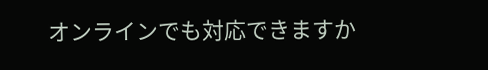オンラインでも対応できますか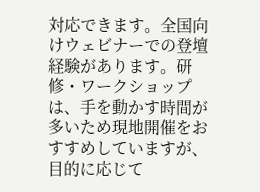対応できます。全国向けウェビナーでの登壇経験があります。研修・ワークショップは、手を動かす時間が多いため現地開催をおすすめしていますが、目的に応じて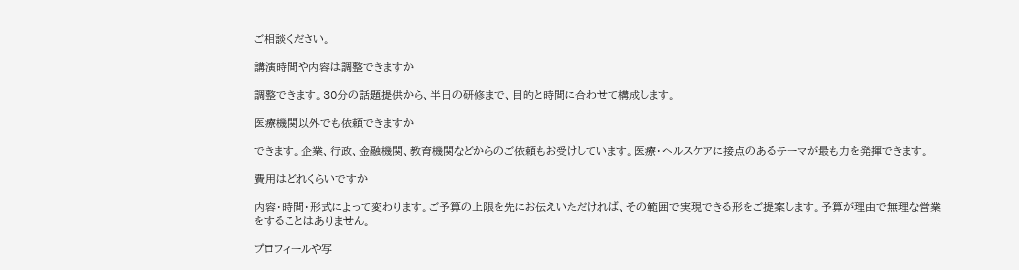ご相談ください。

講演時間や内容は調整できますか

調整できます。30分の話題提供から、半日の研修まで、目的と時間に合わせて構成します。

医療機関以外でも依頼できますか

できます。企業、行政、金融機関、教育機関などからのご依頼もお受けしています。医療・ヘルスケアに接点のあるテーマが最も力を発揮できます。

費用はどれくらいですか

内容・時間・形式によって変わります。ご予算の上限を先にお伝えいただければ、その範囲で実現できる形をご提案します。予算が理由で無理な営業をすることはありません。

プロフィールや写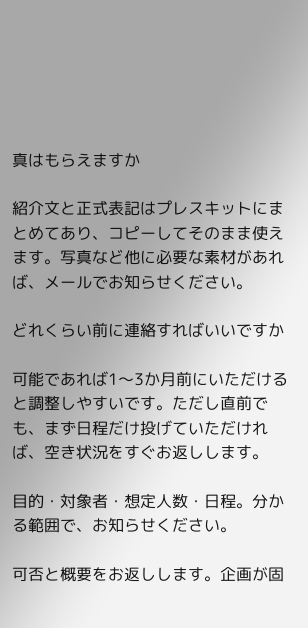真はもらえますか

紹介文と正式表記はプレスキットにまとめてあり、コピーしてそのまま使えます。写真など他に必要な素材があれば、メールでお知らせください。

どれくらい前に連絡すればいいですか

可能であれば1〜3か月前にいただけると調整しやすいです。ただし直前でも、まず日程だけ投げていただければ、空き状況をすぐお返しします。

目的・対象者・想定人数・日程。分かる範囲で、お知らせください。

可否と概要をお返しします。企画が固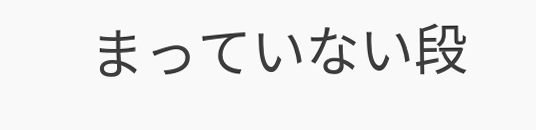まっていない段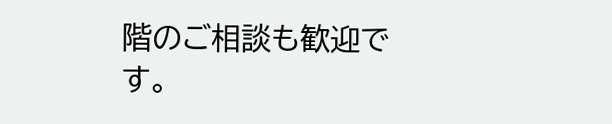階のご相談も歓迎です。